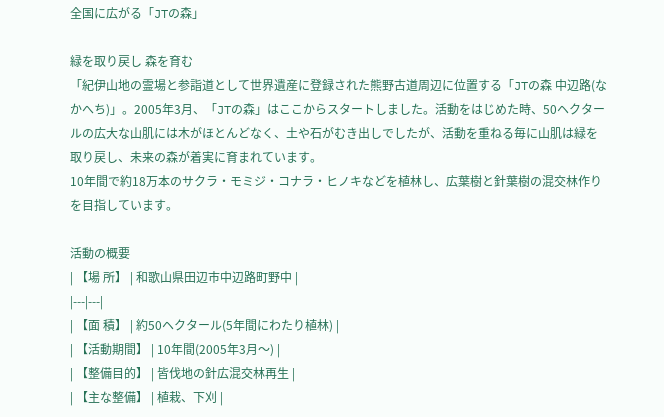全国に広がる「JTの森」

緑を取り戻し 森を育む
「紀伊山地の霊場と参詣道として世界遺産に登録された熊野古道周辺に位置する「JTの森 中辺路(なかへち)」。2005年3月、「JTの森」はここからスタートしました。活動をはじめた時、50ヘクタールの広大な山肌には木がほとんどなく、土や石がむき出しでしたが、活動を重ねる毎に山肌は緑を取り戻し、未来の森が着実に育まれています。
10年間で約18万本のサクラ・モミジ・コナラ・ヒノキなどを植林し、広葉樹と針葉樹の混交林作りを目指しています。

活動の概要
| 【場 所】 | 和歌山県田辺市中辺路町野中 |
|---|---|
| 【面 積】 | 約50ヘクタール(5年間にわたり植林) |
| 【活動期間】 | 10年間(2005年3月〜) |
| 【整備目的】 | 皆伐地の針広混交林再生 |
| 【主な整備】 | 植栽、下刈 |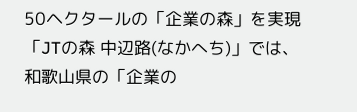50ヘクタールの「企業の森」を実現
「JTの森 中辺路(なかへち)」では、和歌山県の「企業の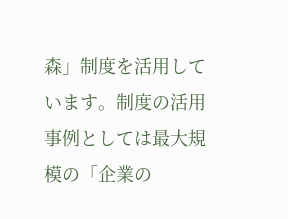森」制度を活用しています。制度の活用事例としては最大規模の「企業の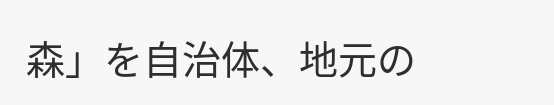森」を自治体、地元の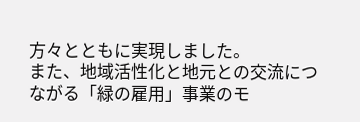方々とともに実現しました。
また、地域活性化と地元との交流につながる「緑の雇用」事業のモ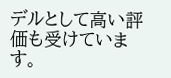デルとして高い評価も受けています。